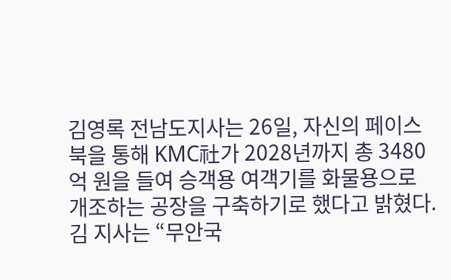김영록 전남도지사는 26일, 자신의 페이스북을 통해 KMC社가 2028년까지 총 3480억 원을 들여 승객용 여객기를 화물용으로 개조하는 공장을 구축하기로 했다고 밝혔다.
김 지사는 “무안국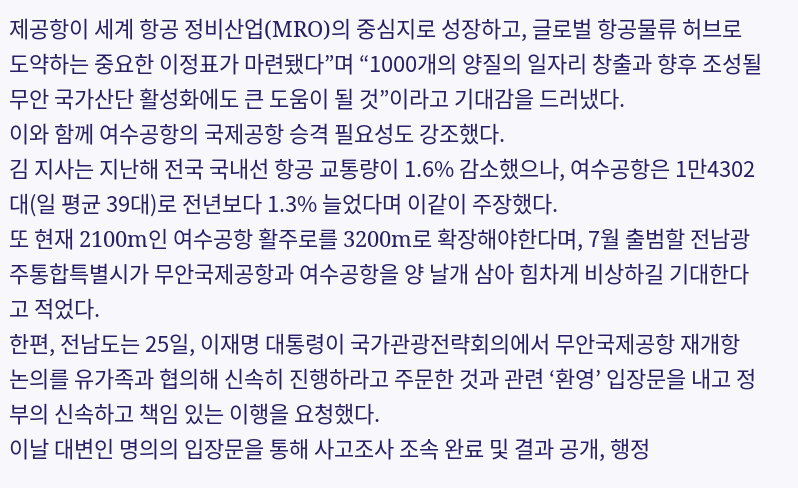제공항이 세계 항공 정비산업(MRO)의 중심지로 성장하고, 글로벌 항공물류 허브로 도약하는 중요한 이정표가 마련됐다”며 “1000개의 양질의 일자리 창출과 향후 조성될 무안 국가산단 활성화에도 큰 도움이 될 것”이라고 기대감을 드러냈다.
이와 함께 여수공항의 국제공항 승격 필요성도 강조했다.
김 지사는 지난해 전국 국내선 항공 교통량이 1.6% 감소했으나, 여수공항은 1만4302대(일 평균 39대)로 전년보다 1.3% 늘었다며 이같이 주장했다.
또 현재 2100m인 여수공항 활주로를 3200m로 확장해야한다며, 7월 출범할 전남광주통합특별시가 무안국제공항과 여수공항을 양 날개 삼아 힘차게 비상하길 기대한다고 적었다.
한편, 전남도는 25일, 이재명 대통령이 국가관광전략회의에서 무안국제공항 재개항 논의를 유가족과 협의해 신속히 진행하라고 주문한 것과 관련 ‘환영’ 입장문을 내고 정부의 신속하고 책임 있는 이행을 요청했다.
이날 대변인 명의의 입장문을 통해 사고조사 조속 완료 및 결과 공개, 행정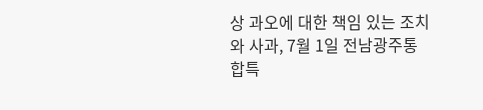상 과오에 대한 책임 있는 조치와 사과, 7월 1일 전남광주통합특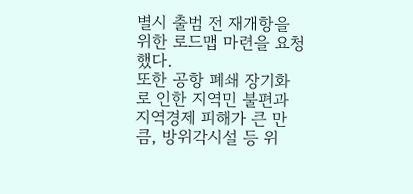별시 출범 전 재개항을 위한 로드맵 마련을 요청했다.
또한 공항 폐쇄 장기화로 인한 지역민 불편과 지역경제 피해가 큰 만큼, 방위각시설 등 위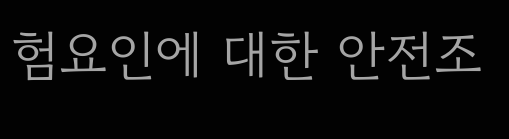험요인에 대한 안전조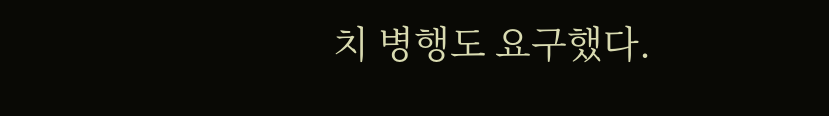치 병행도 요구했다.